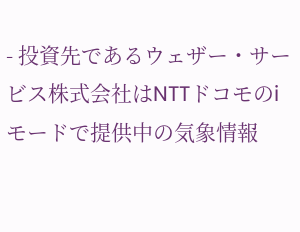- 投資先であるウェザー・サービス株式会社はNTTドコモのiモードで提供中の気象情報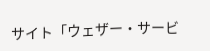サイト「ウェザー・サービ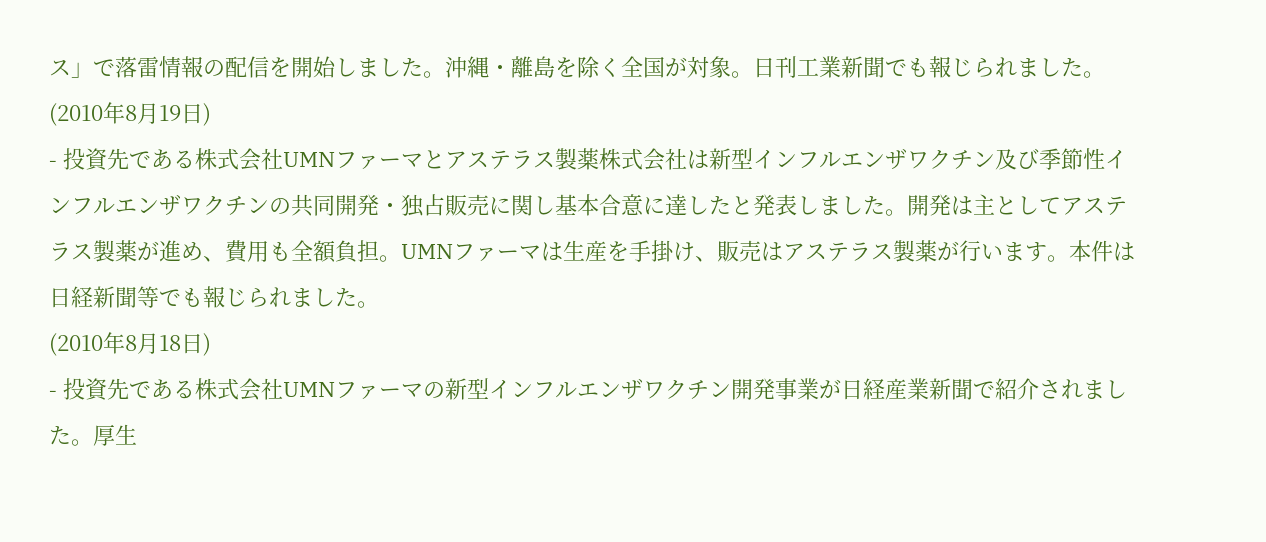ス」で落雷情報の配信を開始しました。沖縄・離島を除く全国が対象。日刊工業新聞でも報じられました。(2010年8月19日)
- 投資先である株式会社UMNファーマとアステラス製薬株式会社は新型インフルエンザワクチン及び季節性インフルエンザワクチンの共同開発・独占販売に関し基本合意に達したと発表しました。開発は主としてアステラス製薬が進め、費用も全額負担。UMNファーマは生産を手掛け、販売はアステラス製薬が行います。本件は日経新聞等でも報じられました。
(2010年8月18日)
- 投資先である株式会社UMNファーマの新型インフルエンザワクチン開発事業が日経産業新聞で紹介されました。厚生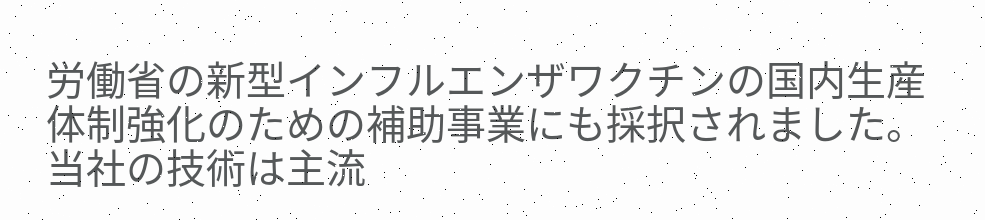労働省の新型インフルエンザワクチンの国内生産体制強化のための補助事業にも採択されました。当社の技術は主流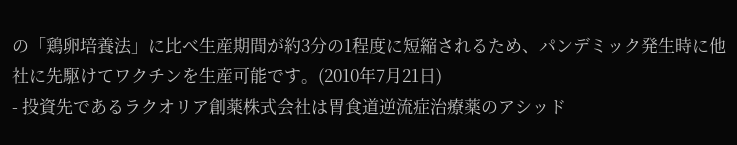の「鶏卵培養法」に比べ生産期間が約3分の1程度に短縮されるため、パンデミック発生時に他社に先駆けてワクチンを生産可能です。(2010年7月21日)
- 投資先であるラクオリア創薬株式会社は胃食道逆流症治療薬のアシッド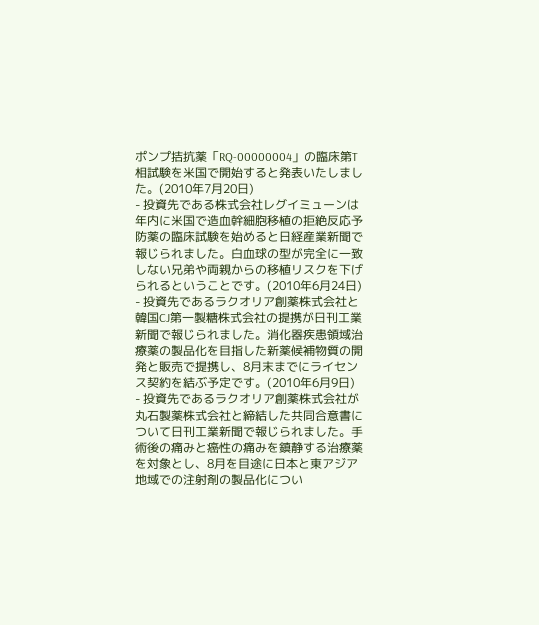ポンプ拮抗薬「RQ-00000004」の臨床第T相試験を米国で開始すると発表いたしました。(2010年7月20日)
- 投資先である株式会社レグイミューンは年内に米国で造血幹細胞移植の拒絶反応予防薬の臨床試験を始めると日経産業新聞で報じられました。白血球の型が完全に一致しない兄弟や両親からの移植リスクを下げられるということです。(2010年6月24日)
- 投資先であるラクオリア創薬株式会社と韓国CJ第一製糖株式会社の提携が日刊工業新聞で報じられました。消化器疾患領域治療薬の製品化を目指した新薬候補物質の開発と販売で提携し、8月末までにライセンス契約を結ぶ予定です。(2010年6月9日)
- 投資先であるラクオリア創薬株式会社が丸石製薬株式会社と締結した共同合意書について日刊工業新聞で報じられました。手術後の痛みと癌性の痛みを鎮静する治療薬を対象とし、8月を目途に日本と東アジア地域での注射剤の製品化につい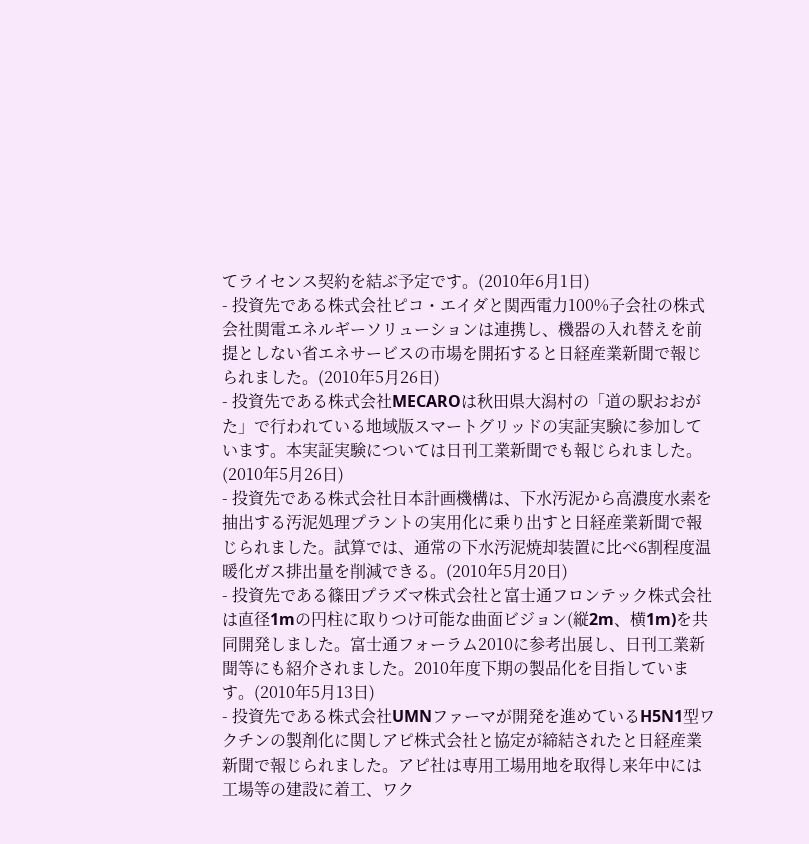てライセンス契約を結ぶ予定です。(2010年6月1日)
- 投資先である株式会社ピコ・エイダと関西電力100%子会社の株式会社関電エネルギーソリューションは連携し、機器の入れ替えを前提としない省エネサービスの市場を開拓すると日経産業新聞で報じられました。(2010年5月26日)
- 投資先である株式会社MECAROは秋田県大潟村の「道の駅おおがた」で行われている地域版スマートグリッドの実証実験に参加しています。本実証実験については日刊工業新聞でも報じられました。(2010年5月26日)
- 投資先である株式会社日本計画機構は、下水汚泥から高濃度水素を抽出する汚泥処理プラントの実用化に乗り出すと日経産業新聞で報じられました。試算では、通常の下水汚泥焼却装置に比べ6割程度温暖化ガス排出量を削減できる。(2010年5月20日)
- 投資先である篠田プラズマ株式会社と富士通フロンテック株式会社は直径1mの円柱に取りつけ可能な曲面ビジョン(縦2m、横1m)を共同開発しました。富士通フォーラム2010に参考出展し、日刊工業新聞等にも紹介されました。2010年度下期の製品化を目指しています。(2010年5月13日)
- 投資先である株式会社UMNファーマが開発を進めているH5N1型ワクチンの製剤化に関しアピ株式会社と協定が締結されたと日経産業新聞で報じられました。アピ社は専用工場用地を取得し来年中には工場等の建設に着工、ワク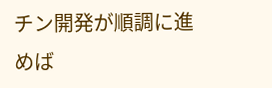チン開発が順調に進めば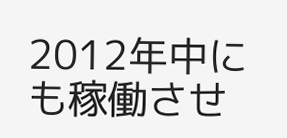2012年中にも稼働させ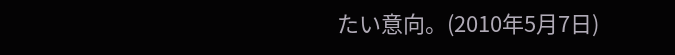たい意向。(2010年5月7日)